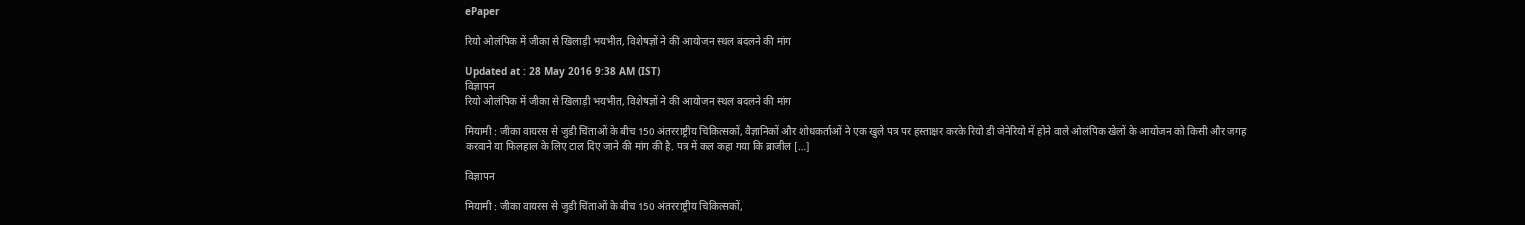ePaper

रियो ओलंपिक में जीका से खिलाड़ी भयभीत, विशेषज्ञों ने की आयोजन स्थल बदलने की मांग

Updated at : 28 May 2016 9:38 AM (IST)
विज्ञापन
रियो ओलंपिक में जीका से खिलाड़ी भयभीत, विशेषज्ञों ने की आयोजन स्थल बदलने की मांग

मियामी : जीका वायरस से जुडी चिंताओं के बीच 150 अंतरराष्ट्रीय चिकित्सकों, वैज्ञानिकों और शोधकर्ताओं ने एक खुले पत्र पर हस्ताक्षर करके रियो डी जेनेरियो में होने वाले ओलंपिक खेलों के आयोजन को किसी और जगह करवाने या फिलहाल के लिए टाल दिए जाने की मांग की है. पत्र में कल कहा गया कि ब्राजील […]

विज्ञापन

मियामी : जीका वायरस से जुडी चिंताओं के बीच 150 अंतरराष्ट्रीय चिकित्सकों,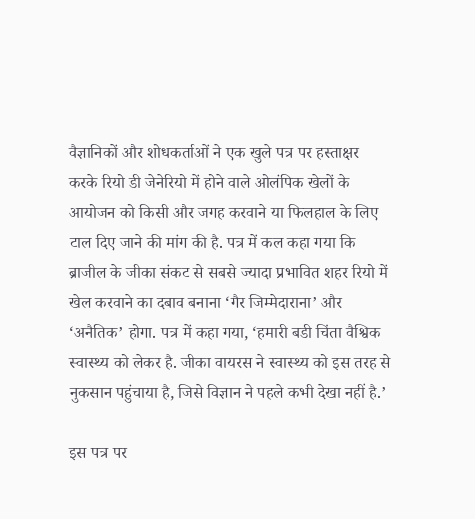वैज्ञानिकों और शोधकर्ताओं ने एक खुले पत्र पर हस्ताक्षर करके रियो डी जेनेरियो में होने वाले ओलंपिक खेलों के आयोजन को किसी और जगह करवाने या फिलहाल के लिए टाल दिए जाने की मांग की है. पत्र में कल कहा गया कि ब्राजील के जीका संकट से सबसे ज्यादा प्रभावित शहर रियो में खेल करवाने का दबाव बनाना ‘गैर जिम्मेदाराना’ और ‘अनैतिक’ होगा. पत्र में कहा गया, ‘हमारी बडी चिंता वैश्विक स्वास्थ्य को लेकर है. जीका वायरस ने स्वास्थ्य को इस तरह से नुकसान पहुंचाया है, जिसे विज्ञान ने पहले कभी देखा नहीं है.’

इस पत्र पर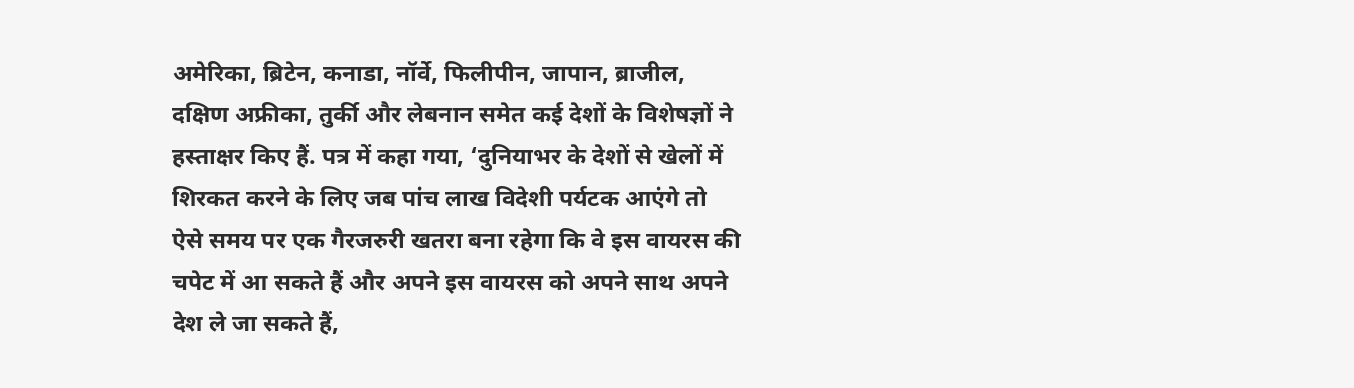अमेरिका, ब्रिटेन, कनाडा, नॉर्वे, फिलीपीन, जापान, ब्राजील, दक्षिण अफ्रीका, तुर्की और लेबनान समेत कई देशों के विशेषज्ञों ने हस्ताक्षर किए हैं. पत्र में कहा गया, ‘दुनियाभर के देशों से खेलों में शिरकत करने के लिए जब पांच लाख विदेशी पर्यटक आएंगे तो ऐसे समय पर एक गैरजरुरी खतरा बना रहेगा कि वे इस वायरस की चपेट में आ सकते हैं और अपने इस वायरस को अपने साथ अपने देश ले जा सकते हैं,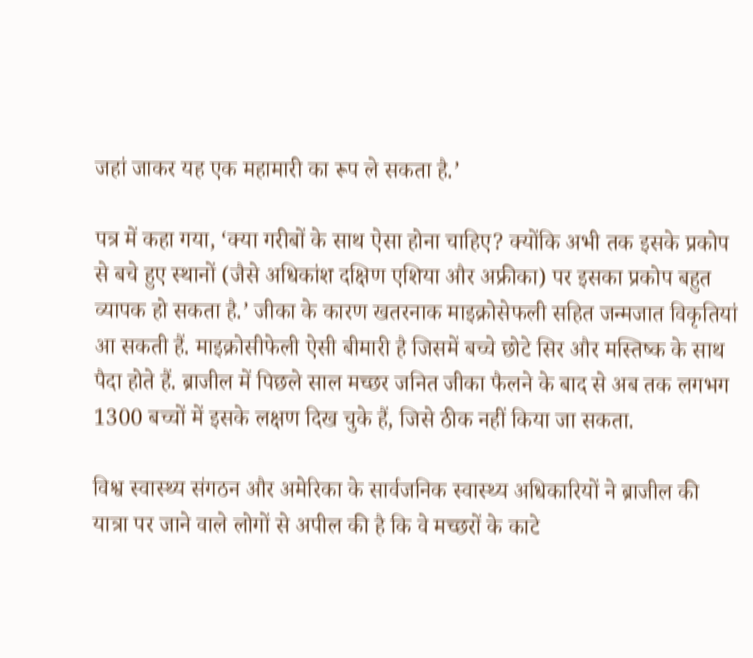जहां जाकर यह एक महामारी का रूप ले सकता है.’

पत्र में कहा गया, ‘क्या गरीबों के साथ ऐसा होना चाहिए? क्योंकि अभी तक इसके प्रकोप से बचे हुए स्थानों (जैसे अधिकांश दक्षिण एशिया और अफ्रीका) पर इसका प्रकोप बहुत व्यापक हो सकता है.’ जीका के कारण खतरनाक माइक्रोसेफली सहित जन्मजात विकृतियां आ सकती हैं. माइक्रोसीफेली ऐसी बीमारी है जिसमें बच्चे छोटे सिर और मस्तिष्क के साथ पैदा होते हैं. ब्राजील में पिछले साल मच्छर जनित जीका फैलने के बाद से अब तक लगभग 1300 बच्चों में इसके लक्षण दिख चुके हैं, जिसे ठीक नहीं किया जा सकता.

विश्व स्वास्थ्य संगठन और अमेरिका के सार्वजनिक स्वास्थ्य अधिकारियों ने ब्राजील की यात्रा पर जाने वाले लोगों से अपील की है कि वे मच्छरों के काटे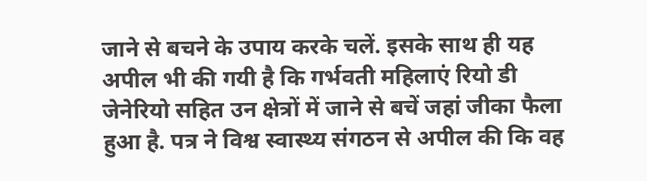जाने से बचने के उपाय करके चलें. इसके साथ ही यह अपील भी की गयी है कि गर्भवती महिलाएं रियो डी जेनेरियो सहित उन क्षेत्रों में जाने से बचें जहां जीका फैला हुआ है. पत्र ने विश्व स्वास्थ्य संगठन से अपील की कि वह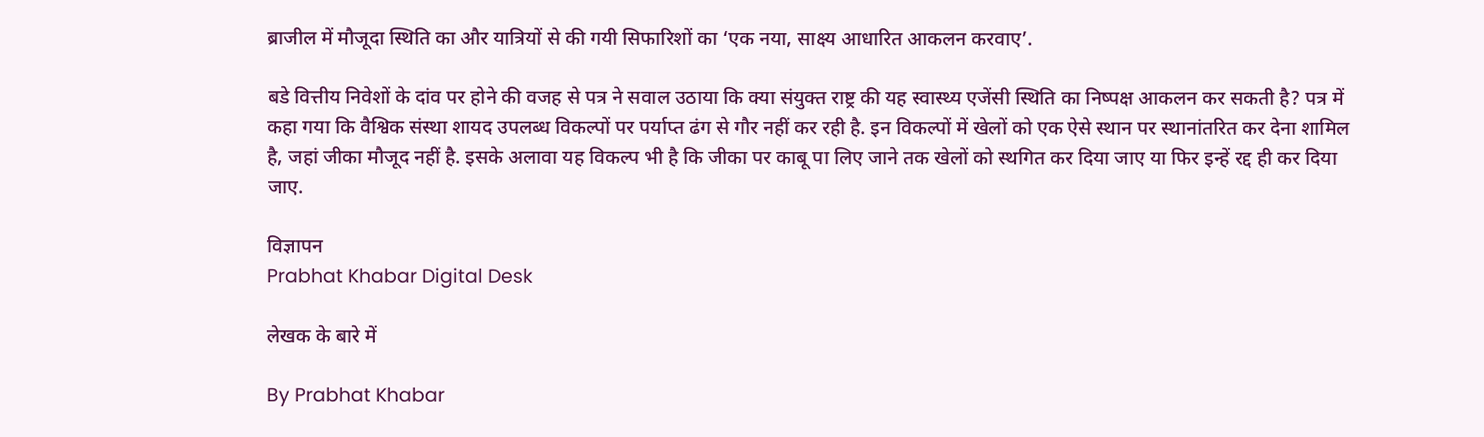ब्राजील में मौजूदा स्थिति का और यात्रियों से की गयी सिफारिशों का ‘एक नया, साक्ष्य आधारित आकलन करवाए’.

बडे वित्तीय निवेशों के दांव पर होने की वजह से पत्र ने सवाल उठाया कि क्या संयुक्त राष्ट्र की यह स्वास्थ्य एजेंसी स्थिति का निष्पक्ष आकलन कर सकती है? पत्र में कहा गया कि वैश्विक संस्था शायद उपलब्ध विकल्पों पर पर्याप्त ढंग से गौर नहीं कर रही है. इन विकल्पों में खेलों को एक ऐसे स्थान पर स्थानांतरित कर देना शामिल है, जहां जीका मौजूद नहीं है. इसके अलावा यह विकल्प भी है कि जीका पर काबू पा लिए जाने तक खेलों को स्थगित कर दिया जाए या फिर इन्हें रद्द ही कर दिया जाए.

विज्ञापन
Prabhat Khabar Digital Desk

लेखक के बारे में

By Prabhat Khabar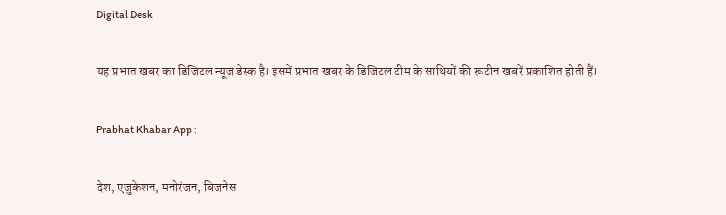Digital Desk

यह प्रभात खबर का डिजिटल न्यूज डेस्क है। इसमें प्रभात खबर के डिजिटल टीम के साथियों की रूटीन खबरें प्रकाशित होती हैं।

Prabhat Khabar App :

देश, एजुकेशन, मनोरंजन, बिजनेस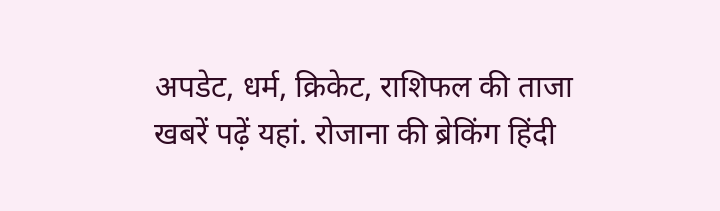अपडेट, धर्म, क्रिकेट, राशिफल की ताजा खबरें पढ़ें यहां. रोजाना की ब्रेकिंग हिंदी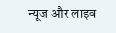न्यूज और लाइव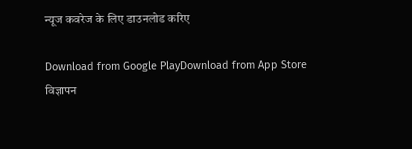न्यूज कवरेज के लिए डाउनलोड करिए

Download from Google PlayDownload from App Store
विज्ञापन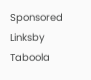Sponsored Linksby Taboola